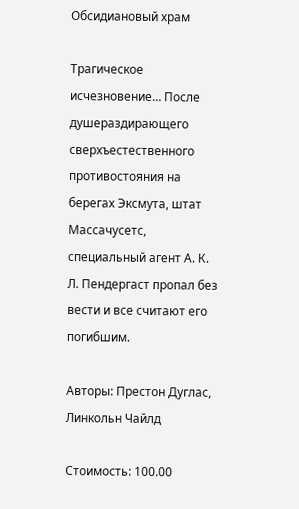Обсидиановый храм

Трагическое исчезновение… После душераздирающего сверхъестественного противостояния на берегах Эксмута, штат Массачусетс, специальный агент А. К. Л. Пендергаст пропал без вести и все считают его погибшим.

Авторы: Престон Дуглас, Линкольн Чайлд

Стоимость: 100.00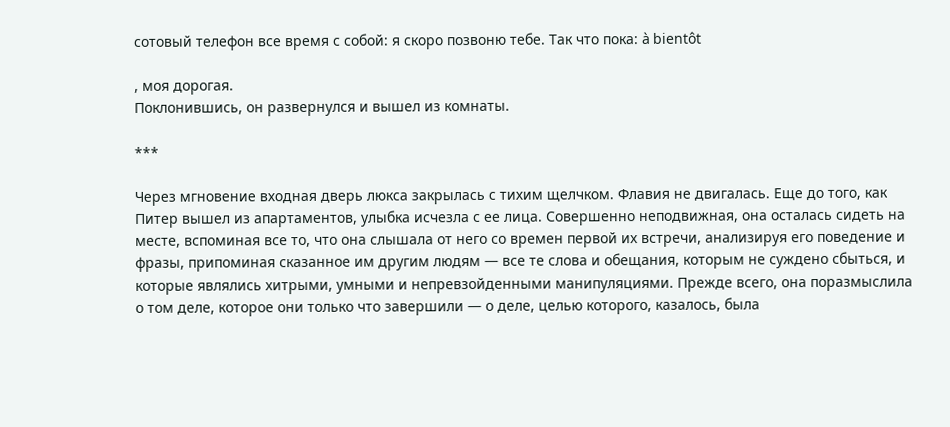сотовый телефон все время с собой: я скоро позвоню тебе. Так что пока: à bientôt

, моя дорогая.
Поклонившись, он развернулся и вышел из комнаты.

***

Через мгновение входная дверь люкса закрылась с тихим щелчком. Флавия не двигалась. Еще до того, как Питер вышел из апартаментов, улыбка исчезла с ее лица. Совершенно неподвижная, она осталась сидеть на месте, вспоминая все то, что она слышала от него со времен первой их встречи, анализируя его поведение и фразы, припоминая сказанное им другим людям — все те слова и обещания, которым не суждено сбыться, и которые являлись хитрыми, умными и непревзойденными манипуляциями. Прежде всего, она поразмыслила о том деле, которое они только что завершили — о деле, целью которого, казалось, была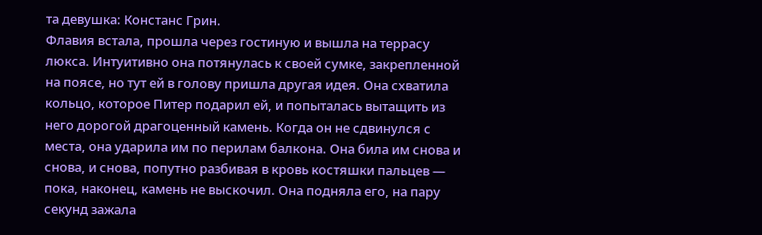та девушка: Констанс Грин.
Флавия встала, прошла через гостиную и вышла на террасу люкса. Интуитивно она потянулась к своей сумке, закрепленной на поясе, но тут ей в голову пришла другая идея. Она схватила кольцо, которое Питер подарил ей, и попыталась вытащить из него дорогой драгоценный камень. Когда он не сдвинулся с места, она ударила им по перилам балкона. Она била им снова и снова, и снова, попутно разбивая в кровь костяшки пальцев — пока, наконец, камень не выскочил. Она подняла его, на пару секунд зажала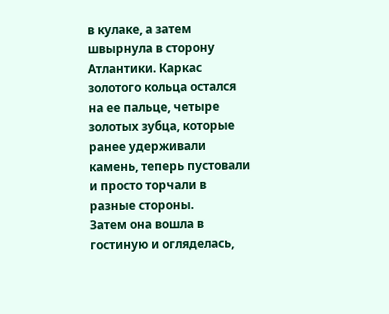в кулаке, а затем швырнула в сторону Атлантики. Каркас золотого кольца остался на ее пальце, четыре золотых зубца, которые ранее удерживали камень, теперь пустовали и просто торчали в разные стороны.
Затем она вошла в гостиную и огляделась,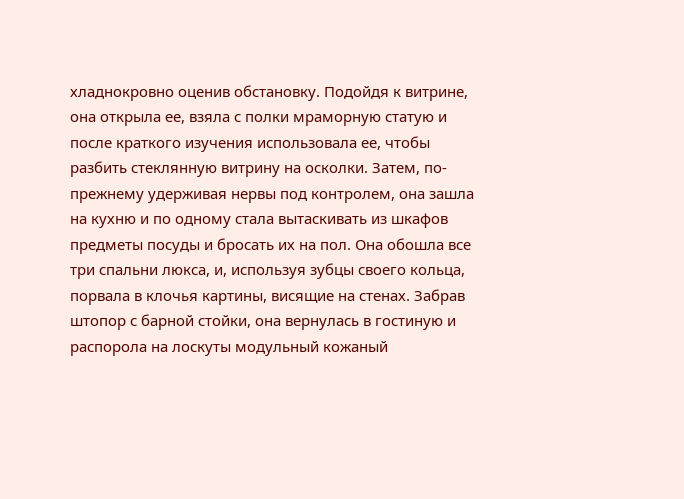хладнокровно оценив обстановку. Подойдя к витрине, она открыла ее, взяла с полки мраморную статую и после краткого изучения использовала ее, чтобы разбить стеклянную витрину на осколки. Затем, по-прежнему удерживая нервы под контролем, она зашла на кухню и по одному стала вытаскивать из шкафов предметы посуды и бросать их на пол. Она обошла все три спальни люкса, и, используя зубцы своего кольца, порвала в клочья картины, висящие на стенах. Забрав штопор с барной стойки, она вернулась в гостиную и распорола на лоскуты модульный кожаный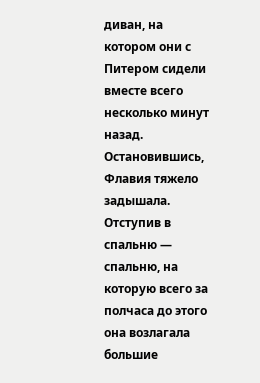диван, на котором они с Питером сидели вместе всего несколько минут назад.
Остановившись, Флавия тяжело задышала. Отступив в спальню — спальню, на которую всего за полчаса до этого она возлагала большие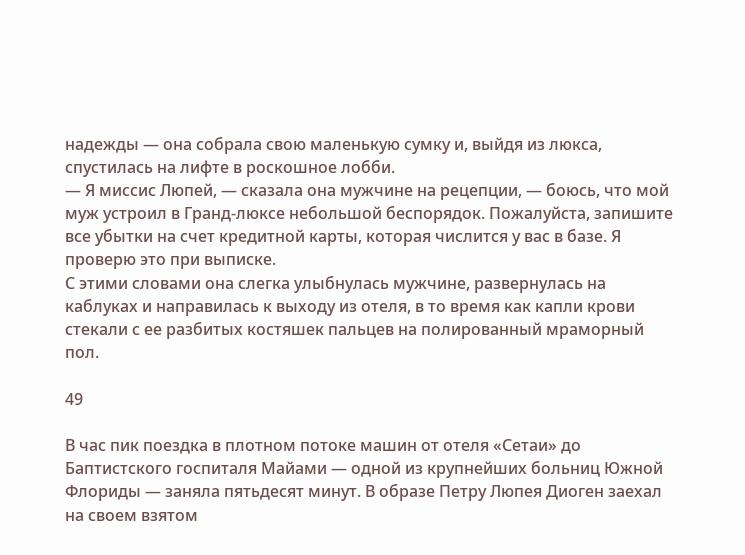надежды — она собрала свою маленькую сумку и, выйдя из люкса, спустилась на лифте в роскошное лобби.
— Я миссис Люпей, — сказала она мужчине на рецепции, — боюсь, что мой муж устроил в Гранд-люксе небольшой беспорядок. Пожалуйста, запишите все убытки на счет кредитной карты, которая числится у вас в базе. Я проверю это при выписке.
С этими словами она слегка улыбнулась мужчине, развернулась на каблуках и направилась к выходу из отеля, в то время как капли крови стекали с ее разбитых костяшек пальцев на полированный мраморный пол.

49

В час пик поездка в плотном потоке машин от отеля «Сетаи» до Баптистского госпиталя Майами — одной из крупнейших больниц Южной Флориды — заняла пятьдесят минут. В образе Петру Люпея Диоген заехал на своем взятом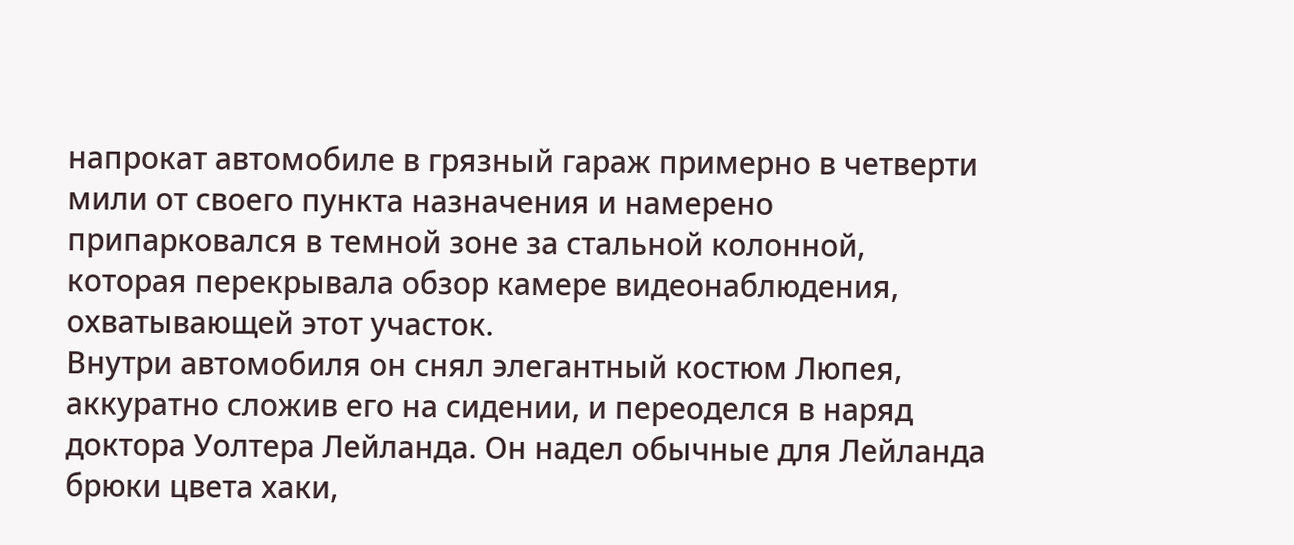напрокат автомобиле в грязный гараж примерно в четверти мили от своего пункта назначения и намерено припарковался в темной зоне за стальной колонной, которая перекрывала обзор камере видеонаблюдения, охватывающей этот участок.
Внутри автомобиля он снял элегантный костюм Люпея, аккуратно сложив его на сидении, и переоделся в наряд доктора Уолтера Лейланда. Он надел обычные для Лейланда брюки цвета хаки,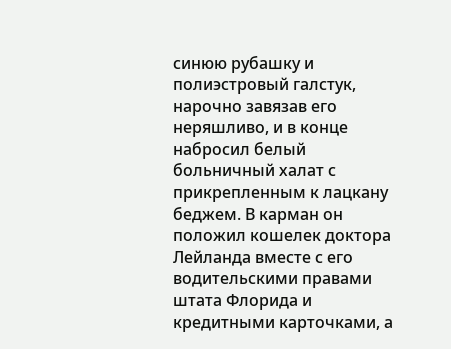синюю рубашку и полиэстровый галстук, нарочно завязав его неряшливо, и в конце набросил белый больничный халат с прикрепленным к лацкану беджем. В карман он положил кошелек доктора Лейланда вместе с его водительскими правами штата Флорида и кредитными карточками, а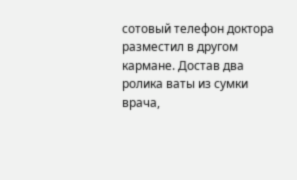сотовый телефон доктора разместил в другом кармане. Достав два ролика ваты из сумки врача,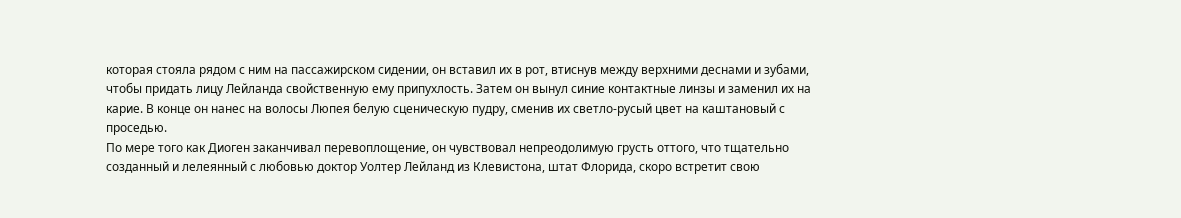которая стояла рядом с ним на пассажирском сидении, он вставил их в рот, втиснув между верхними деснами и зубами, чтобы придать лицу Лейланда свойственную ему припухлость. Затем он вынул синие контактные линзы и заменил их на карие. В конце он нанес на волосы Люпея белую сценическую пудру, сменив их светло-русый цвет на каштановый с проседью.
По мере того как Диоген заканчивал перевоплощение, он чувствовал непреодолимую грусть оттого, что тщательно созданный и лелеянный с любовью доктор Уолтер Лейланд из Клевистона, штат Флорида, скоро встретит свою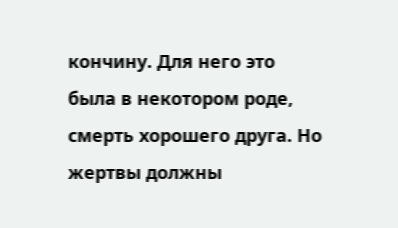кончину. Для него это была в некотором роде, смерть хорошего друга. Но жертвы должны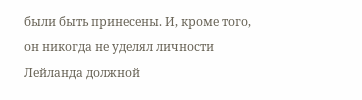были быть принесены. И, кроме того, он никогда не уделял личности Лейланда должной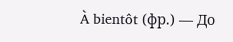À bientôt (фр.) — До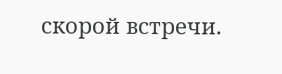скорой встречи.